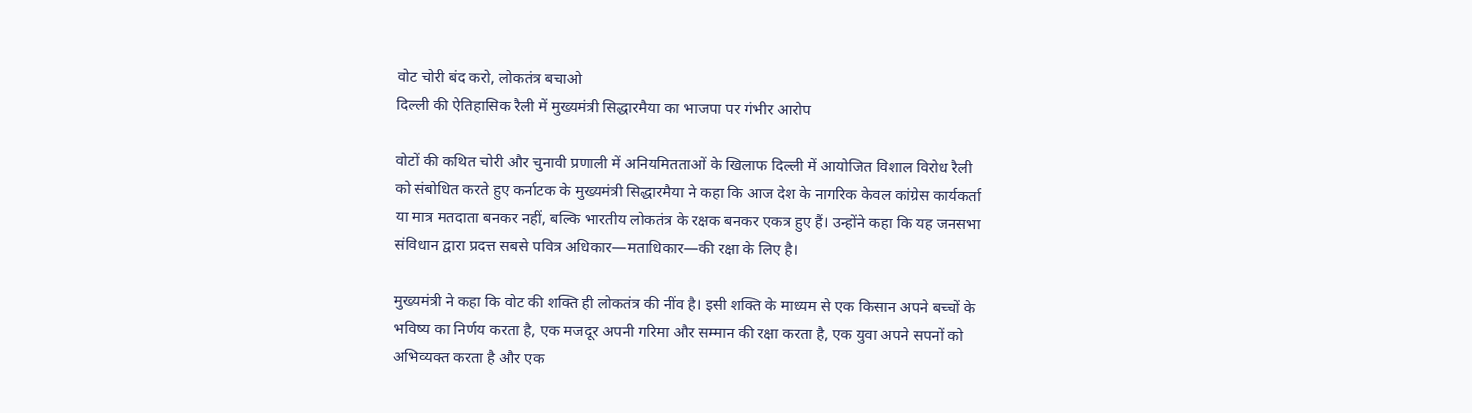वोट चोरी बंद करो, लोकतंत्र बचाओ
दिल्ली की ऐतिहासिक रैली में मुख्यमंत्री सिद्धारमैया का भाजपा पर गंभीर आरोप

वोटों की कथित चोरी और चुनावी प्रणाली में अनियमितताओं के खिलाफ दिल्ली में आयोजित विशाल विरोध रैली को संबोधित करते हुए कर्नाटक के मुख्यमंत्री सिद्धारमैया ने कहा कि आज देश के नागरिक केवल कांग्रेस कार्यकर्ता या मात्र मतदाता बनकर नहीं, बल्कि भारतीय लोकतंत्र के रक्षक बनकर एकत्र हुए हैं। उन्होंने कहा कि यह जनसभा संविधान द्वारा प्रदत्त सबसे पवित्र अधिकार—मताधिकार—की रक्षा के लिए है।

मुख्यमंत्री ने कहा कि वोट की शक्ति ही लोकतंत्र की नींव है। इसी शक्ति के माध्यम से एक किसान अपने बच्चों के भविष्य का निर्णय करता है, एक मजदूर अपनी गरिमा और सम्मान की रक्षा करता है, एक युवा अपने सपनों को अभिव्यक्त करता है और एक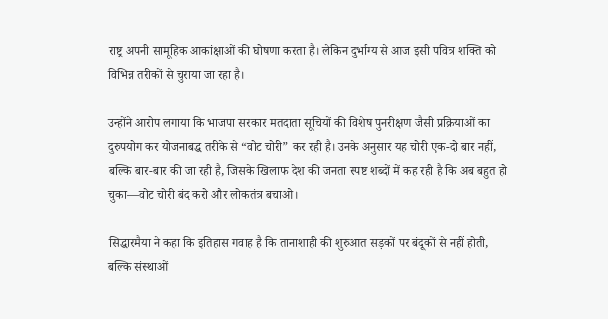राष्ट्र अपनी सामूहिक आकांक्षाओं की घोषणा करता है। लेकिन दुर्भाग्य से आज इसी पवित्र शक्ति को विभिन्न तरीकों से चुराया जा रहा है।

उन्होंने आरोप लगाया कि भाजपा सरकार मतदाता सूचियों की विशेष पुनरीक्षण जैसी प्रक्रियाओं का दुरुपयोग कर योजनाबद्ध तरीके से “वोट चोरी” कर रही है। उनके अनुसार यह चोरी एक-दो बार नहीं, बल्कि बार-बार की जा रही है, जिसके खिलाफ देश की जनता स्पष्ट शब्दों में कह रही है कि अब बहुत हो चुका—वोट चोरी बंद करो और लोकतंत्र बचाओ।

सिद्धारमैया ने कहा कि इतिहास गवाह है कि तानाशाही की शुरुआत सड़कों पर बंदूकों से नहीं होती, बल्कि संस्थाओं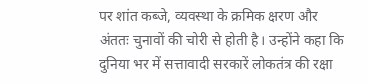पर शांत कब्जे, व्यवस्था के क्रमिक क्षरण और अंततः चुनावों की चोरी से होती है। उन्होंने कहा कि दुनिया भर में सत्तावादी सरकारें लोकतंत्र की रक्षा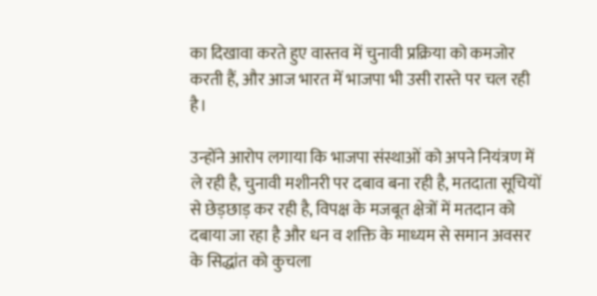का दिखावा करते हुए वास्तव में चुनावी प्रक्रिया को कमजोर करती हैं, और आज भारत में भाजपा भी उसी रास्ते पर चल रही है।

उन्होंने आरोप लगाया कि भाजपा संस्थाओं को अपने नियंत्रण में ले रही है, चुनावी मशीनरी पर दबाव बना रही है, मतदाता सूचियों से छेड़छाड़ कर रही है, विपक्ष के मजबूत क्षेत्रों में मतदान को दबाया जा रहा है और धन व शक्ति के माध्यम से समान अवसर के सिद्धांत को कुचला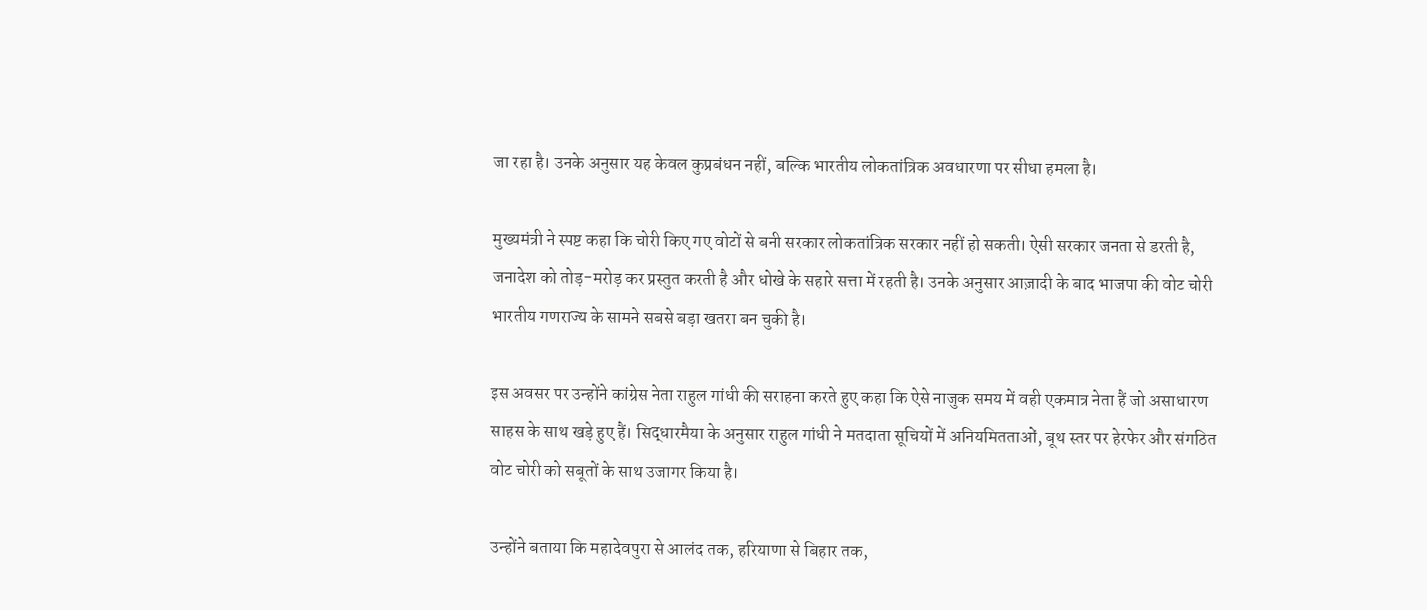जा रहा है। उनके अनुसार यह केवल कुप्रबंधन नहीं, बल्कि भारतीय लोकतांत्रिक अवधारणा पर सीधा हमला है।

मुख्यमंत्री ने स्पष्ट कहा कि चोरी किए गए वोटों से बनी सरकार लोकतांत्रिक सरकार नहीं हो सकती। ऐसी सरकार जनता से डरती है, जनादेश को तोड़-मरोड़ कर प्रस्तुत करती है और धोखे के सहारे सत्ता में रहती है। उनके अनुसार आज़ादी के बाद भाजपा की वोट चोरी भारतीय गणराज्य के सामने सबसे बड़ा खतरा बन चुकी है।

इस अवसर पर उन्होंने कांग्रेस नेता राहुल गांधी की सराहना करते हुए कहा कि ऐसे नाजुक समय में वही एकमात्र नेता हैं जो असाधारण साहस के साथ खड़े हुए हैं। सिद्धारमैया के अनुसार राहुल गांधी ने मतदाता सूचियों में अनियमितताओं, बूथ स्तर पर हेरफेर और संगठित वोट चोरी को सबूतों के साथ उजागर किया है।

उन्होंने बताया कि महादेवपुरा से आलंद तक, हरियाणा से बिहार तक,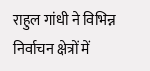राहुल गांधी ने विभिन्न निर्वाचन क्षेत्रों में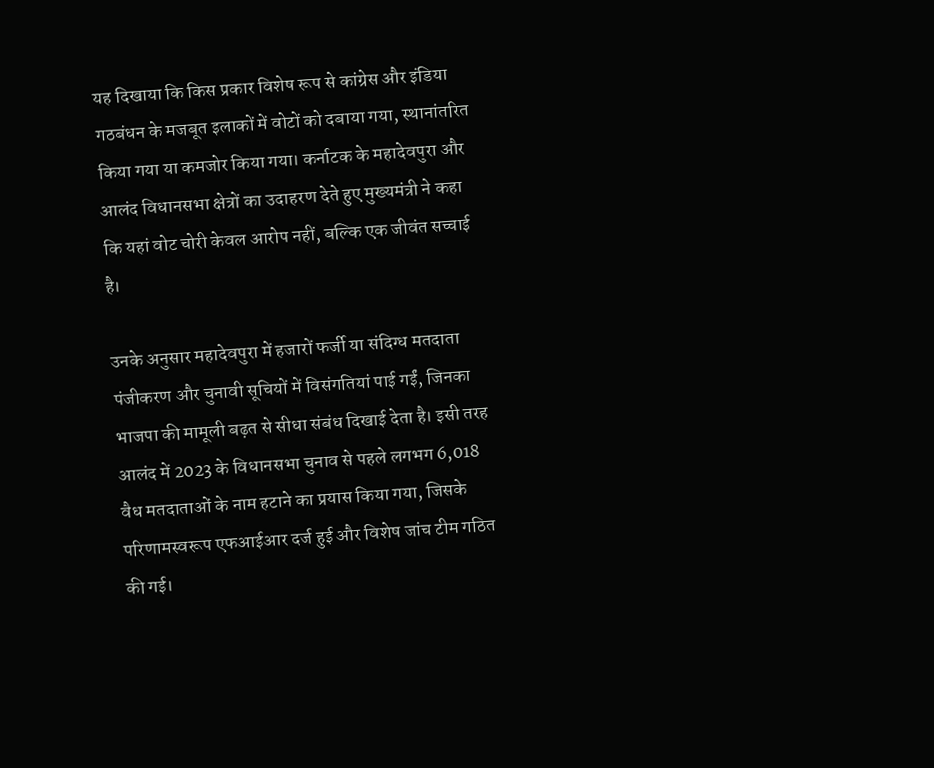यह दिखाया कि किस प्रकार विशेष रूप से कांग्रेस और इंडिया गठबंधन के मजबूत इलाकों में वोटों को दबाया गया, स्थानांतरित किया गया या कमजोर किया गया। कर्नाटक के महादेवपुरा और आलंद विधानसभा क्षेत्रों का उदाहरण देते हुए मुख्यमंत्री ने कहा कि यहां वोट चोरी केवल आरोप नहीं, बल्कि एक जीवंत सच्चाई है।

उनके अनुसार महादेवपुरा में हजारों फर्जी या संदिग्ध मतदाता पंजीकरण और चुनावी सूचियों में विसंगतियां पाई गईं, जिनका भाजपा की मामूली बढ़त से सीधा संबंध दिखाई देता है। इसी तरह आलंद में 2023 के विधानसभा चुनाव से पहले लगभग 6,018 वैध मतदाताओं के नाम हटाने का प्रयास किया गया, जिसके परिणामस्वरूप एफआईआर दर्ज हुई और विशेष जांच टीम गठित की गई।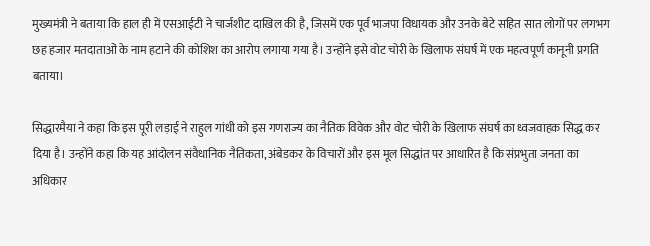मुख्यमंत्री ने बताया कि हाल ही में एसआईटी ने चार्जशीट दाखिल की है, जिसमें एक पूर्व भाजपा विधायक और उनके बेटे सहित सात लोगों पर लगभग छह हजार मतदाताओं के नाम हटाने की कोशिश का आरोप लगाया गया है। उन्होंने इसे वोट चोरी के खिलाफ संघर्ष में एक महत्वपूर्ण कानूनी प्रगति बताया।

सिद्धारमैया ने कहा कि इस पूरी लड़ाई ने राहुल गांधी को इस गणराज्य का नैतिक विवेक और वोट चोरी के खिलाफ संघर्ष का ध्वजवाहक सिद्ध कर दिया है। उन्होंने कहा कि यह आंदोलन संवैधानिक नैतिकता, अंबेडकर के विचारों और इस मूल सिद्धांत पर आधारित है कि संप्रभुता जनता का अधिकार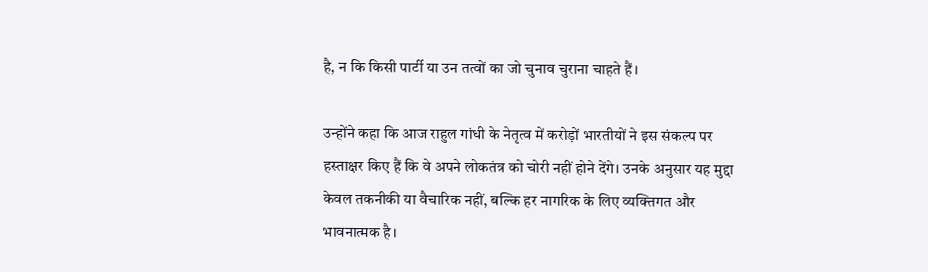है, न कि किसी पार्टी या उन तत्वों का जो चुनाव चुराना चाहते हैं।

उन्होंने कहा कि आज राहुल गांधी के नेतृत्व में करोड़ों भारतीयों ने इस संकल्प पर हस्ताक्षर किए हैं कि वे अपने लोकतंत्र को चोरी नहीं होने देंगे। उनके अनुसार यह मुद्दा केवल तकनीकी या वैचारिक नहीं, बल्कि हर नागरिक के लिए व्यक्तिगत और भावनात्मक है।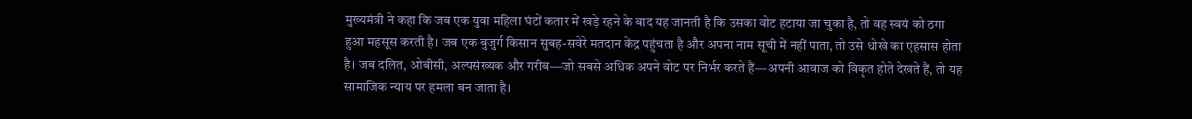मुख्यमंत्री ने कहा कि जब एक युवा महिला घंटों कतार में खड़े रहने के बाद यह जानती है कि उसका वोट हटाया जा चुका है, तो वह स्वयं को ठगा हुआ महसूस करती है। जब एक बुजुर्ग किसान सुबह-सवेरे मतदान केंद्र पहुंचता है और अपना नाम सूची में नहीं पाता, तो उसे धोखे का एहसास होता है। जब दलित, ओबीसी, अल्पसंख्यक और गरीब—जो सबसे अधिक अपने वोट पर निर्भर करते हैं—अपनी आवाज को विकृत होते देखते हैं, तो यह सामाजिक न्याय पर हमला बन जाता है।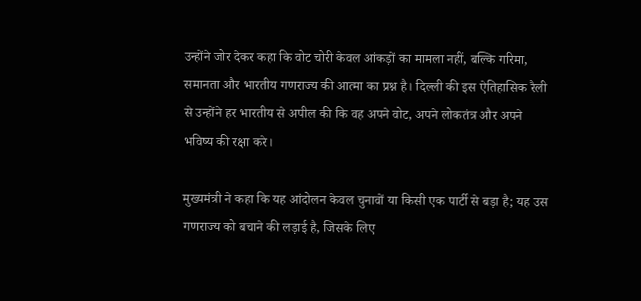उन्होंने जोर देकर कहा कि वोट चोरी केवल आंकड़ों का मामला नहीं, बल्कि गरिमा, समानता और भारतीय गणराज्य की आत्मा का प्रश्न है। दिल्ली की इस ऐतिहासिक रैली से उन्होंने हर भारतीय से अपील की कि वह अपने वोट, अपने लोकतंत्र और अपने भविष्य की रक्षा करे।

मुख्यमंत्री ने कहा कि यह आंदोलन केवल चुनावों या किसी एक पार्टी से बड़ा है; यह उस गणराज्य को बचाने की लड़ाई है, जिसके लिए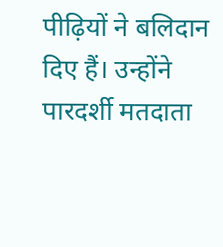पीढ़ियों ने बलिदान दिए हैं। उन्होंने पारदर्शी मतदाता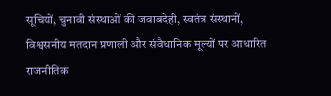सूचियों, चुनावी संस्थाओं की जवाबदेही, स्वतंत्र संस्थानों, विश्वसनीय मतदान प्रणाली और संवैधानिक मूल्यों पर आधारित राजनीतिक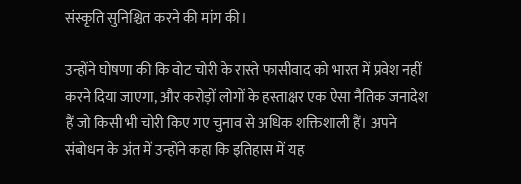संस्कृति सुनिश्चित करने की मांग की।

उन्होंने घोषणा की कि वोट चोरी के रास्ते फासीवाद को भारत में प्रवेश नहीं करने दिया जाएगा, और करोड़ों लोगों के हस्ताक्षर एक ऐसा नैतिक जनादेश हैं जो किसी भी चोरी किए गए चुनाव से अधिक शक्तिशाली हैं। अपने संबोधन के अंत में उन्होंने कहा कि इतिहास में यह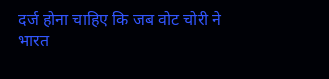दर्ज होना चाहिए कि जब वोट चोरी ने भारत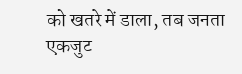को खतरे में डाला, तब जनता एकजुट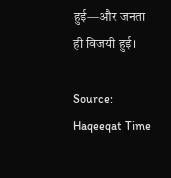हुई—और जनता ही विजयी हुई।

Source: Haqeeqat Time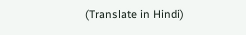(Translate in Hindi)